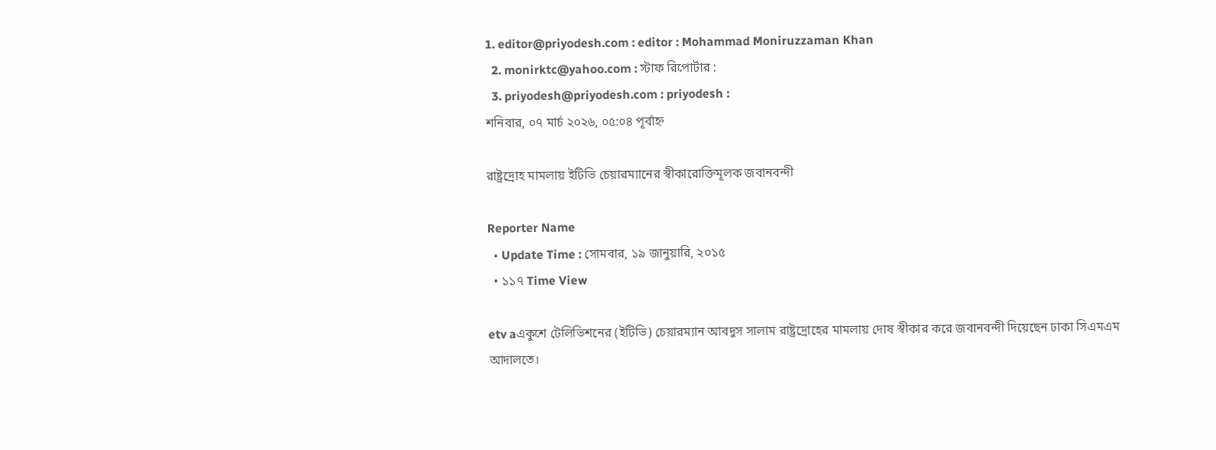1. editor@priyodesh.com : editor : Mohammad Moniruzzaman Khan
  2. monirktc@yahoo.com : স্টাফ রিপোর্টার :
  3. priyodesh@priyodesh.com : priyodesh :
শনিবার, ০৭ মার্চ ২০২৬, ০৫:০৪ পূর্বাহ্ন

রাষ্ট্রদ্রোহ মামলায় ইটিভি চেয়ারম্যানের স্বীকারোক্তিমূলক জবানবন্দী

Reporter Name
  • Update Time : সোমবার, ১৯ জানুয়ারি, ২০১৫
  • ১১৭ Time View

etv aএকুশে টেলিভিশনের (ইটিভি) চেয়ারম্যান আবদুস সালাম রাষ্ট্রদ্রোহের মামলায় দোষ স্বীকার করে জবানবন্দী দিয়েছেন ঢাকা সিএমএম আদালতে।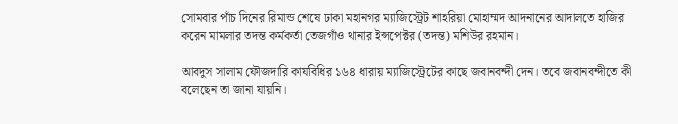সোমবার পাঁচ দিনের রিমান্ড শেষে ঢাকা মহানগর ম্যাজিস্ট্রেট শাহরিয়া মোহাম্মদ আদনানের আদালতে হাজির করেন মামলার তদন্ত কর্মকর্তা তেজগাঁও থানার ইন্সপেক্টর (তদন্ত) মশিউর রহমান।

আবদুস সালাম ফৌজদারি কাযবিধির ১৬৪ ধারায় ম্যাজিস্ট্রেটের কাছে জবানবন্দী দেন। তবে জবানবন্দীতে কী বলেছেন তা জানা যায়নি।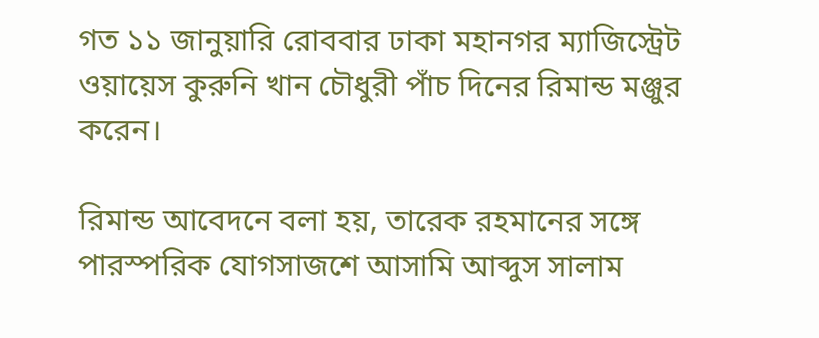গত ১১ জানুয়ারি রোববার ঢাকা মহানগর ম্যাজিস্ট্রেট ওয়ায়েস কুরুনি খান চৌধুরী পাঁচ দিনের রিমান্ড মঞ্জুর করেন।

রিমান্ড আবেদনে বলা হয়, তারেক রহমানের সঙ্গে পারস্পরিক যোগসাজশে আসামি আব্দুস সালাম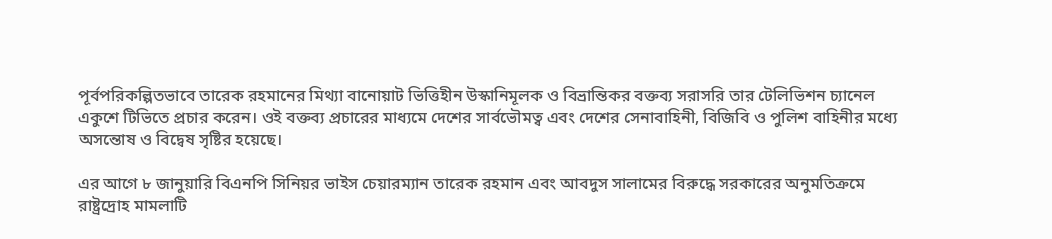পূর্বপরিকল্পিতভাবে তারেক রহমানের মিথ্যা বানোয়াট ভিত্তিহীন উস্কানিমূলক ও বিভ্রান্তিকর বক্তব্য সরাসরি তার টেলিভিশন চ্যানেল একুশে টিভিতে প্রচার করেন। ওই বক্তব্য প্রচারের মাধ্যমে দেশের সার্বভৌমত্ব এবং দেশের সেনাবাহিনী, বিজিবি ও পুলিশ বাহিনীর মধ্যে অসন্তোষ ও বিদ্বেষ সৃষ্টির হয়েছে।

এর আগে ৮ জানুয়ারি বিএনপি সিনিয়র ভাইস চেয়ারম্যান তারেক রহমান এবং আবদুস সালামের বিরুদ্ধে সরকারের অনুমতিক্রমে রাষ্ট্রদ্রোহ মামলাটি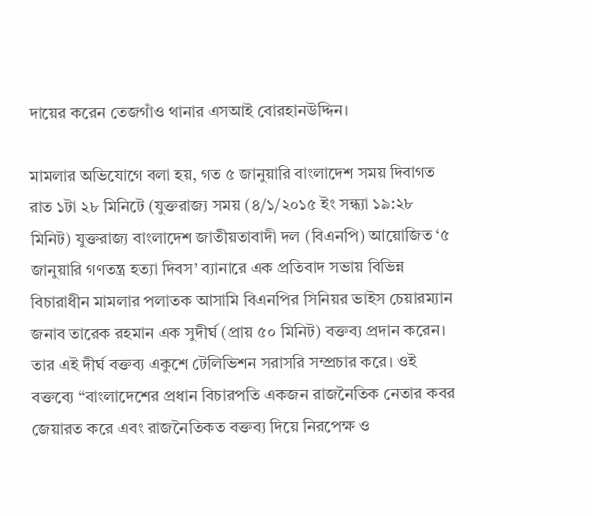দায়ের করেন তেজগাঁও থানার এসআই বোরহানউদ্দিন।

মামলার অভিযোগে বলা হয়, গত ৫ জানুয়ারি বাংলাদেশ সময় দিবাগত রাত ১টা ২৮ মিনিটে (যুক্তরাজ্য সময় (৪/১/২০১৫ ইং সন্ধ্যা ১৯:২৮ মিনিট) যুক্তরাজ্য বাংলাদেশ জাতীয়তাবাদী দল (বিএনপি) আয়োজিত ‘৫ জানুয়ারি গণতন্ত্র হত্যা দিবস’ ব্যানারে এক প্রতিবাদ সভায় বিভিন্ন বিচারাধীন মামলার পলাতক আসামি বিএনপির সিনিয়র ভাইস চেয়ারম্যান জনাব তারেক রহমান এক সুদীর্ঘ (প্রায় ৫০ মিনিট) বক্তব্য প্রদান করেন। তার এই দীর্ঘ বক্তব্য একুশে টেলিভিশন সরাসরি সম্প্রচার করে। ওই বক্তব্যে “বাংলাদেশের প্রধান বিচারপতি একজন রাজনৈতিক নেতার কবর জেয়ারত করে এবং রাজনৈতিকত বক্তব্য দিয়ে নিরপেক্ষ ও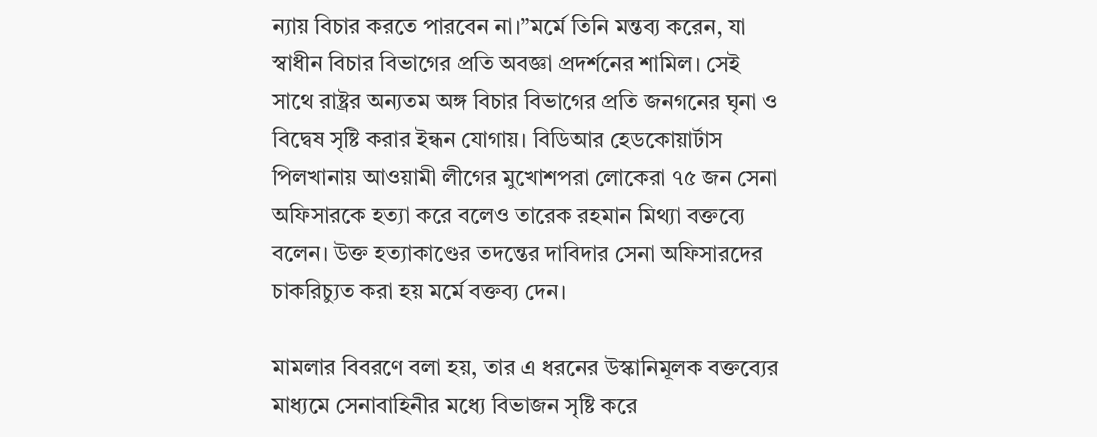ন্যায় বিচার করতে পারবেন না।”মর্মে তিনি মন্তব্য করেন, যা স্বাধীন বিচার বিভাগের প্রতি অবজ্ঞা প্রদর্শনের শামিল। সেই সাথে রাষ্ট্রর অন্যতম অঙ্গ বিচার বিভাগের প্রতি জনগনের ঘৃনা ও বিদ্বেষ সৃষ্টি করার ইন্ধন যোগায়। বিডিআর হেডকোয়ার্টাস পিলখানায় আওয়ামী লীগের মুখোশপরা লোকেরা ৭৫ জন সেনা অফিসারকে হত্যা করে বলেও তারেক রহমান মিথ্যা বক্তব্যে বলেন। উক্ত হত্যাকাণ্ডের তদন্তের দাবিদার সেনা অফিসারদের চাকরিচ্যুত করা হয় মর্মে বক্তব্য দেন।

মামলার বিবরণে বলা হয়, তার এ ধরনের উস্কানিমূলক বক্তব্যের মাধ্যমে সেনাবাহিনীর মধ্যে বিভাজন সৃষ্টি করে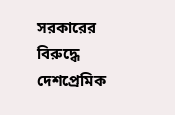সরকারের বিরুদ্ধে দেশপ্রেমিক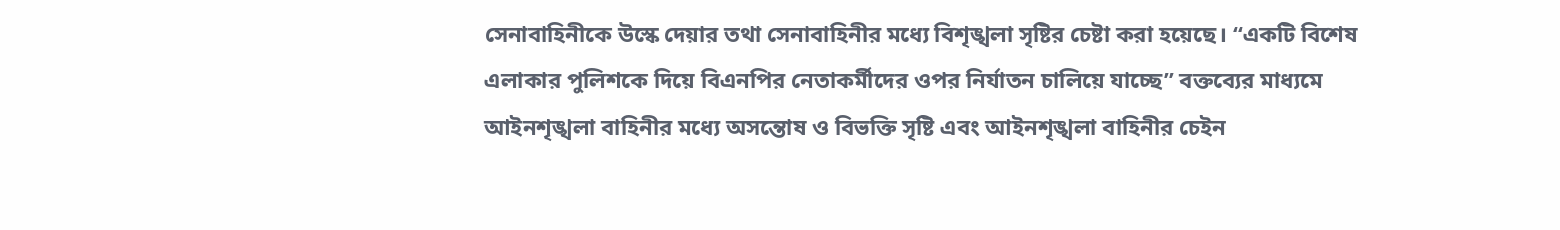সেনাবাহিনীকে উস্কে দেয়ার তথা সেনাবাহিনীর মধ্যে বিশৃঙ্খলা সৃষ্টির চেষ্টা করা হয়েছে। “একটি বিশেষ এলাকার পুলিশকে দিয়ে বিএনপির নেতাকর্মীদের ওপর নির্যাতন চালিয়ে যাচ্ছে” বক্তব্যের মাধ্যমে আইনশৃঙ্খলা বাহিনীর মধ্যে অসন্তোষ ও বিভক্তি সৃষ্টি এবং আইনশৃঙ্খলা বাহিনীর চেইন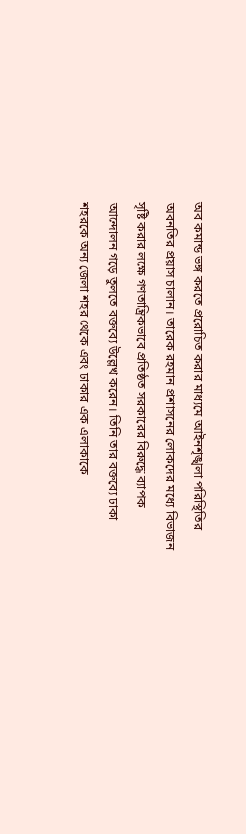অব কমান্ড ভঙ্গ করতে প্ররোচিত করার মাধ্যমে আইনশৃঙ্খলা পরিস্থিতির অবনতির প্রয়াস চালান। তারেক রহমান প্রশাসনের লোকদের মধ্যে বিভাজন সৃষ্টি করার লক্ষে গণতান্ত্রিকভাবে প্রতিষ্ঠত সরকারের বিরুদ্ধে ব্যাপক আন্দোলন গড়ে তুলতে বক্তব্যে উল্লেখ করেন। তিনি তার বক্তব্যে ঢাকা শহরকে অন্য জেলা শহর থেকে এবং ঢাকার এক এলাকাকে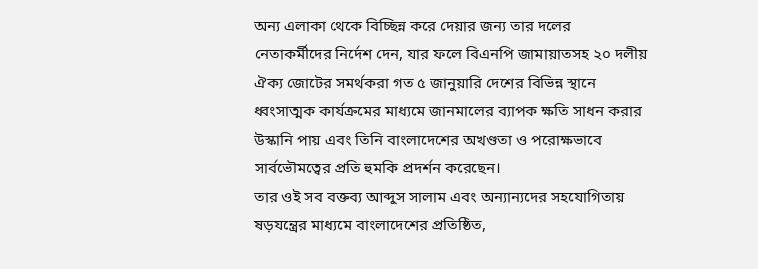অন্য এলাকা থেকে বিচ্ছিন্ন করে দেয়ার জন্য তার দলের নেতাকর্মীদের নির্দেশ দেন, যার ফলে বিএনপি জামায়াতসহ ২০ দলীয় ঐক্য জোটের সমর্থকরা গত ৫ জানুয়ারি দেশের বিভিন্ন স্থানে ধ্বংসাত্মক কার্যক্রমের মাধ্যমে জানমালের ব্যাপক ক্ষতি সাধন করার উস্কানি পায় এবং তিনি বাংলাদেশের অখণ্ডতা ও পরোক্ষভাবে সার্বভৌমত্বের প্রতি হুমকি প্রদর্শন করেছেন।
তার ওই সব বক্তব্য আব্দুস সালাম এবং অন্যান্যদের সহযোগিতায় ষড়যন্ত্রের মাধ্যমে বাংলাদেশের প্রতিষ্ঠিত,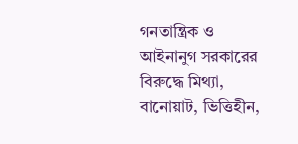গনতান্ত্রিক ও আইনানুগ সরকারের বিরুদ্ধে মিথ্যা, বানোয়াট, ভিত্তিহীন,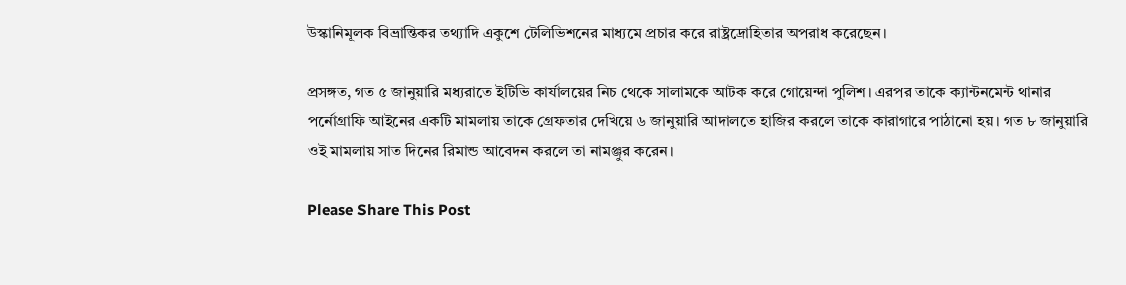উস্কানিমূলক বিভ্রান্তিকর তথ্যাদি একুশে টেলিভিশনের মাধ্যমে প্রচার করে রাষ্ট্রদ্রোহিতার অপরাধ করেছেন।

প্রসঙ্গত, গত ৫ জানুয়ারি মধ্যরাতে ইটিভি কার্যালয়ের নিচ থেকে সালামকে আটক করে গোয়েন্দা পুলিশ। এরপর তাকে ক্যান্টনমেন্ট থানার পর্নোগ্রাফি আইনের একটি মামলায় তাকে গ্রেফতার দেখিয়ে ৬ জানুয়ারি আদালতে হাজির করলে তাকে কারাগারে পাঠানো হয়। গত ৮ জানুয়ারি ওই মামলায় সাত দিনের রিমান্ড আবেদন করলে তা নামঞ্জুর করেন।

Please Share This Post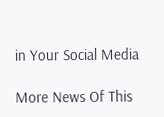in Your Social Media

More News Of This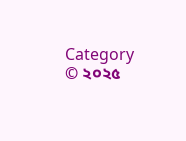Category
© ২০২৫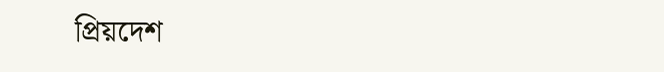প্রিয়দেশ